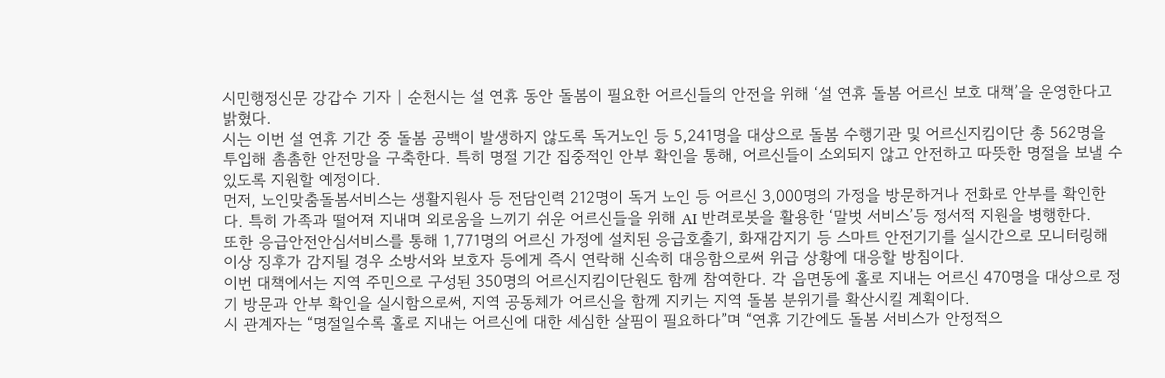시민행정신문 강갑수 기자 | 순천시는 설 연휴 동안 돌봄이 필요한 어르신들의 안전을 위해 ‘설 연휴 돌봄 어르신 보호 대책’을 운영한다고 밝혔다.
시는 이번 설 연휴 기간 중 돌봄 공백이 발생하지 않도록 독거노인 등 5,241명을 대상으로 돌봄 수행기관 및 어르신지킴이단 총 562명을 투입해 촘촘한 안전망을 구축한다. 특히 명절 기간 집중적인 안부 확인을 통해, 어르신들이 소외되지 않고 안전하고 따뜻한 명절을 보낼 수 있도록 지원할 예정이다.
먼저, 노인맞춤돌봄서비스는 생활지원사 등 전담인력 212명이 독거 노인 등 어르신 3,000명의 가정을 방문하거나 전화로 안부를 확인한다. 특히 가족과 떨어져 지내며 외로움을 느끼기 쉬운 어르신들을 위해 AI 반려로봇을 활용한 ‘말벗 서비스’등 정서적 지원을 병행한다.
또한 응급안전안심서비스를 통해 1,771명의 어르신 가정에 설치된 응급호출기, 화재감지기 등 스마트 안전기기를 실시간으로 모니터링해 이상 징후가 감지될 경우 소방서와 보호자 등에게 즉시 연락해 신속히 대응함으로써 위급 상황에 대응할 방침이다.
이번 대책에서는 지역 주민으로 구성된 350명의 어르신지킴이단원도 함께 참여한다. 각 읍면동에 홀로 지내는 어르신 470명을 대상으로 정기 방문과 안부 확인을 실시함으로써, 지역 공동체가 어르신을 함께 지키는 지역 돌봄 분위기를 확산시킬 계획이다.
시 관계자는 “명절일수록 홀로 지내는 어르신에 대한 세심한 살핌이 필요하다”며 “연휴 기간에도 돌봄 서비스가 안정적으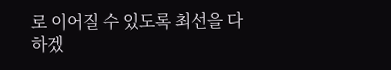로 이어질 수 있도록 최선을 다하겠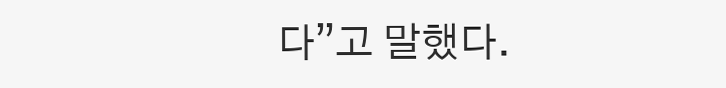다”고 말했다.